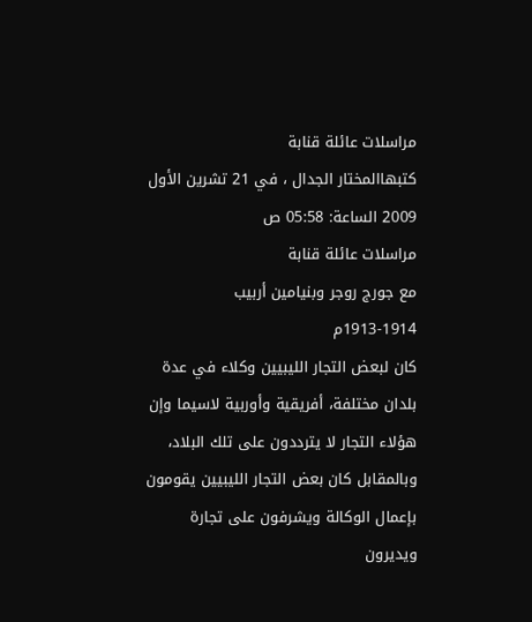مراسلات عائلة قنابة
كتبهاالمختار الجدال ، في 21 تشرين الأول 2009 الساعة: 05:58 ص
مراسلات عائلة قنابة
مع جورج روجر وبنيامين أربيب
1913-1914م
كان لبعض التجار الليبيين وكلاء في عدة بلدان مختلفة، أفريقية وأوربية لاسيما وإن هؤلاء التجار لا يترددون على تلك البلاد، وبالمقابل كان بعض التجار الليبيين يقومون بإعمال الوكالة ويشرفون على تجارة ويديرون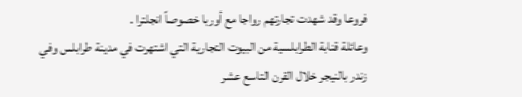فروعا وقد شهدت تجارتهم رواجا مع أوربا خصوصاً انجلترا .
وعائلة قنابة الطرابلسية من البيوت التجارية التي اشتهرت في مدينة طرابلس وفي زندر بالنيجر خلال القرن التاسع عشر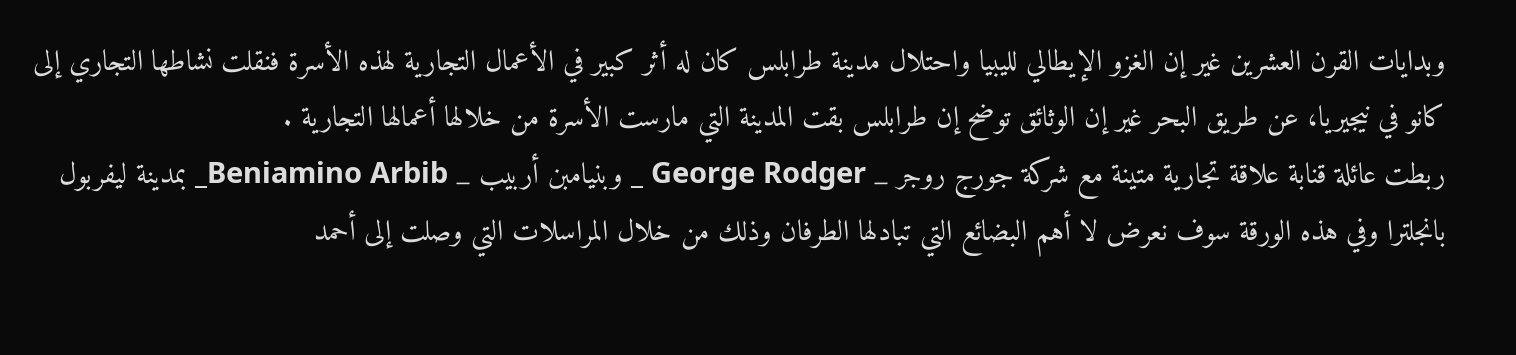وبدايات القرن العشرين غير إن الغزو الإيطالي لليبيا واحتلال مدينة طرابلس كان له أثر كبير في الأعمال التجارية لهذه الأسرة فنقلت نشاطها التجاري إلى كانو في نيجيريا، عن طريق البحر غير إن الوثائق توضح إن طرابلس بقت المدينة التي مارست الأسرة من خلالها أعمالها التجارية .
ربطت عائلة قنابة علاقة تجارية متينة مع شركة جورج روجر _ George Rodger _ وبنيامبن أربيب _ Beniamino Arbib_ بمدينة ليفربول بانجلترا وفي هذه الورقة سوف نعرض لا أهم البضائع التي تبادلها الطرفان وذلك من خلال المراسلات التي وصلت إلى أحمد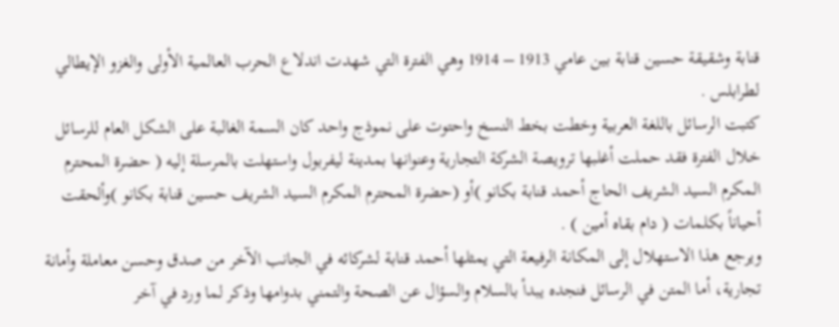قنابة وشقيقة حسين قنابة بين عامي 1913 – 1914 وهي الفترة التي شهدت اندلاع الحرب العالمية الأولى والغزو الإيطالي لطرابلس .
كتبت الرسائل باللغة العربية وخطت بخط النسخ واحتوت على نموذج واحد كان السمة الغالبة على الشكل العام للرسائل خلال الفترة فقد حملت أغلبها ترويصة الشركة التجارية وعنوانها بمدينة ليفربول واستهلت بالمرسلة إليه ( حضرة المحترم المكرم السيد الشريف الحاج أحمد قنابة بكانو )أو (حضرة المحترم المكرم السيد الشريف حسين قنابة بكانو )وألحقت أحياناً بكلمات ( دام بقاه أمين ) .
ويرجع هذا الاستهلال إلى المكانة الرفيعة التي يمثلها أحمد قنابة لشركائه في الجانب الآخر من صدق وحسن معاملة وأمانة تجارية، أما المتن في الرسائل فنجده يبدأ بالسلام والسؤال عن الصحة والتمني بدوامها وذكر لما ورد في آخر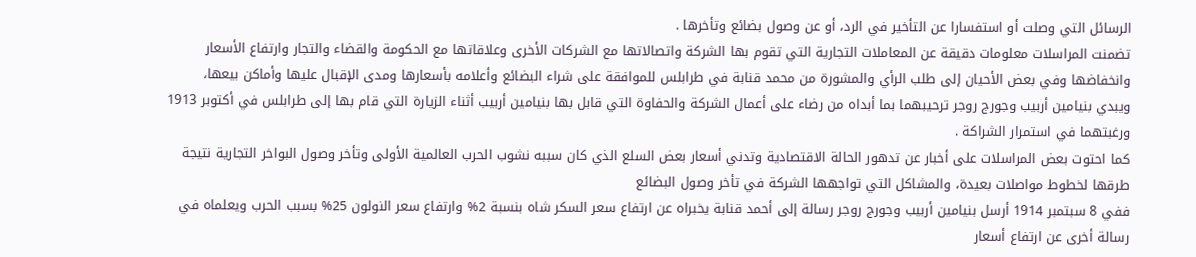الرسائل التي وصلت أو استفسارا عن التأخير في الرد، أو عن وصول بضائع وتأخرها .
تضمنت المراسلات معلومات دقيقة عن المعاملات التجارية التي تقوم بها الشركة واتصالاتها مع الشركات الأخرى وعلاقاتها مع الحكومة والقضاء والتجار وارتفاع الأسعار وانخفاضها وفي بعض الأحيان إلى طلب الرأي والمشورة من محمد قنابة في طرابلس للموافقة على شراء البضائع وأعلامه بأسعارها ومدى الإقبال عليها وأماكن بيعها، ويبدي بنيامين أربيب وجورج روجر ترحيبهما بما أبداه من رضاء على أعمال الشركة والحفاوة التي قابل بها بنيامين أربيب أثناء الزيارة التي قام بها إلى طرابلس في أكتوبر 1913 ورغبتهما في استمرار الشراكة .
كما احتوت بعض المراسلات على أخبار عن تدهور الحالة الاقتصادية وتدني أسعار بعض السلع الذي كان سببه نشوب الحرب العالمية الأولى وتأخر وصول البواخر التجارية نتيجة طرقها لخطوط مواصلات بعيدة، والمشاكل التي تواجهها الشركة في تأخر وصول البضائع
ففي 8 سبتمبر 1914 أرسل بنيامين أربيب وجورج روجر رسالة إلى أحمد قنابة يخبراه عن ارتفاع سعر السكر شاه بنسبة 2% وارتفاع سعر النولون 25% بسبب الحرب ويعلماه في رسالة أخرى عن ارتفاع أسعار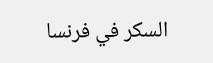السكر في فرنسا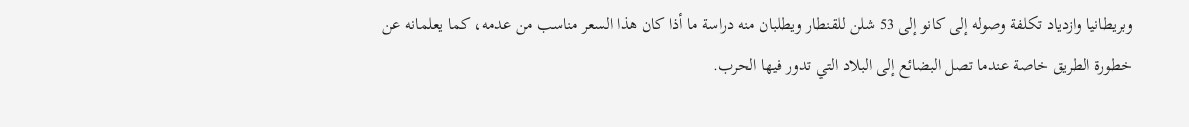وبريطانيا وازدياد تكلفة وصوله إلى كانو إلى 53 شلن للقنطار ويطلبان منه دراسة ما أذا كان هذا السعر مناسب من عدمه، كما يعلمانه عن خطورة الطريق خاصة عندما تصل البضائع إلى البلاد التي تدور فيها الحرب.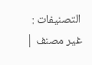التصنيفات : غير مصنف |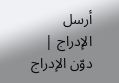أرسل الإدراج | دوّن الإدراج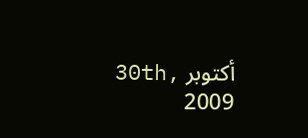أكتوبر 30th, 2009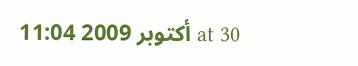at 30 أكتوبر 2009 11:04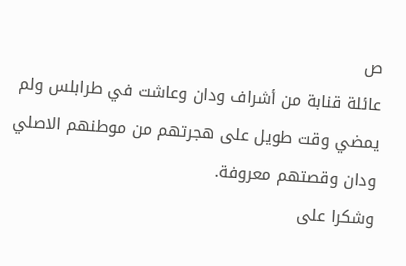ص
عائلة قنابة من أشراف ودان وعاشت في طرابلس ولم يمضي وقت طويل على هجرتهم من موطنهم الاصلي ودان وقصتهم معروفة.
وشكرا على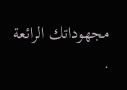مجهوداتك الرائعة .